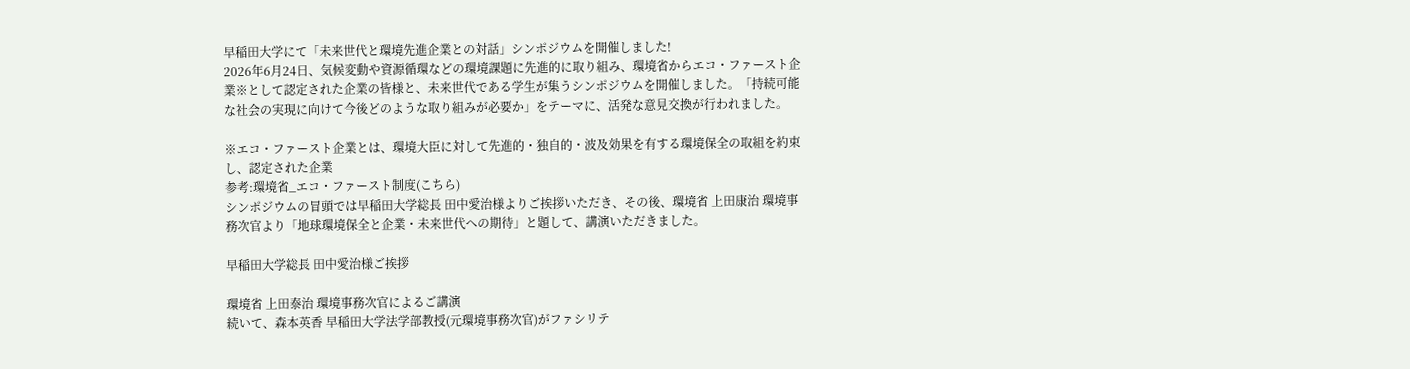早稲田大学にて「未来世代と環境先進企業との対話」シンポジウムを開催しました!
2026年6月24日、気候変動や資源循環などの環境課題に先進的に取り組み、環境省からエコ・ファースト企業※として認定された企業の皆様と、未来世代である学生が集うシンポジウムを開催しました。「持続可能な社会の実現に向けて今後どのような取り組みが必要か」をテーマに、活発な意見交換が行われました。

※エコ・ファースト企業とは、環境大臣に対して先進的・独自的・波及効果を有する環境保全の取組を約束し、認定された企業
参考:環境省_エコ・ファースト制度(こちら)
シンポジウムの冒頭では早稲田大学総長 田中愛治様よりご挨拶いただき、その後、環境省 上田康治 環境事務次官より「地球環境保全と企業・未来世代への期待」と題して、講演いただきました。

早稲田大学総長 田中愛治様ご挨拶

環境省 上田泰治 環境事務次官によるご講演
続いて、森本英香 早稲田大学法学部教授(元環境事務次官)がファシリテ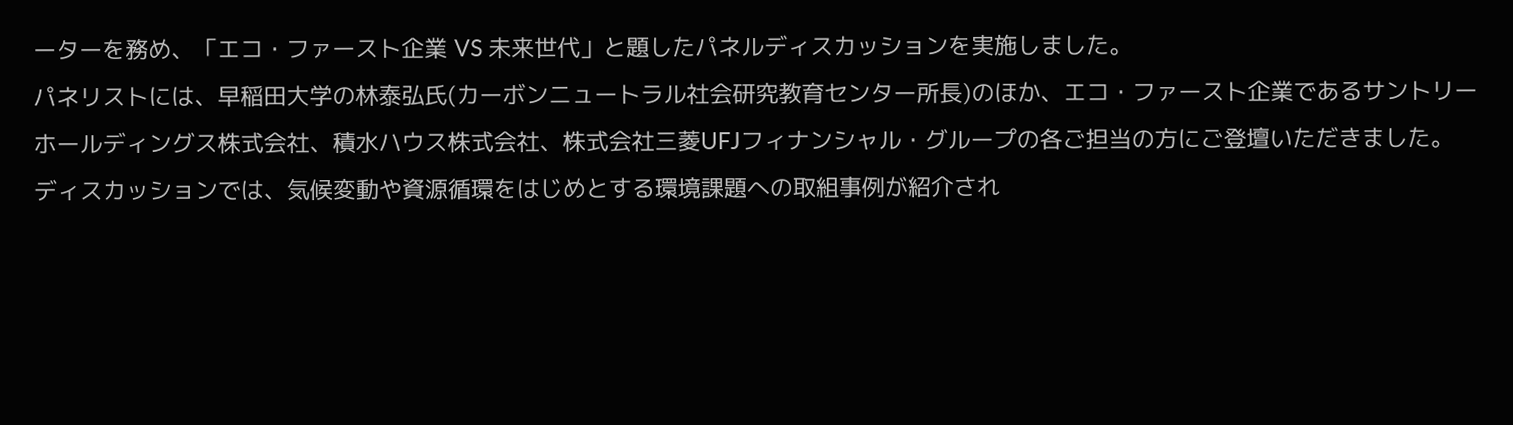ーターを務め、「エコ・ファースト企業 VS 未来世代」と題したパネルディスカッションを実施しました。
パネリストには、早稲田大学の林泰弘氏(カーボンニュートラル社会研究教育センター所長)のほか、エコ・ファースト企業であるサントリーホールディングス株式会社、積水ハウス株式会社、株式会社三菱UFJフィナンシャル・グループの各ご担当の方にご登壇いただきました。
ディスカッションでは、気候変動や資源循環をはじめとする環境課題への取組事例が紹介され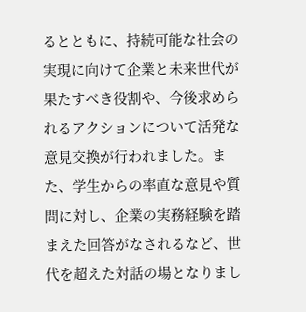るとともに、持続可能な社会の実現に向けて企業と未来世代が果たすべき役割や、今後求められるアクションについて活発な意見交換が行われました。また、学生からの率直な意見や質問に対し、企業の実務経験を踏まえた回答がなされるなど、世代を超えた対話の場となりまし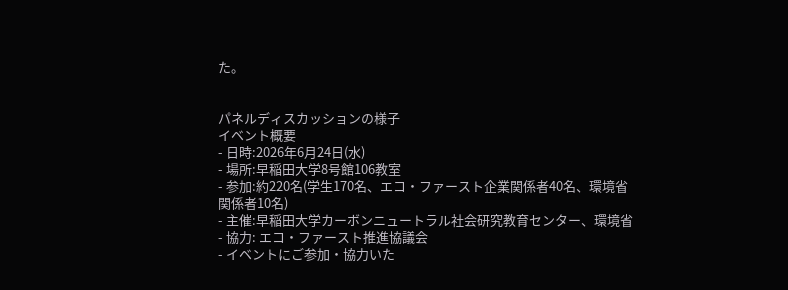た。


パネルディスカッションの様子
イベント概要
- 日時:2026年6月24日(水)
- 場所:早稲田大学8号館106教室
- 参加:約220名(学生170名、エコ・ファースト企業関係者40名、環境省関係者10名)
- 主催:早稲田大学カーボンニュートラル社会研究教育センター、環境省
- 協力: エコ・ファースト推進協議会
- イベントにご参加・協力いた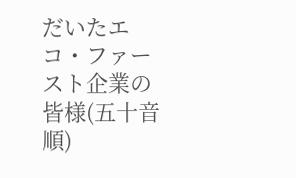だいたエコ・ファースト企業の皆様(五十音順)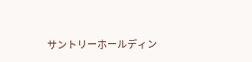サントリーホールディン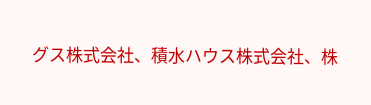グス株式会社、積水ハウス株式会社、株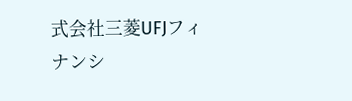式会社三菱UFJフィナンシ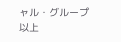ャル・グループ
以上